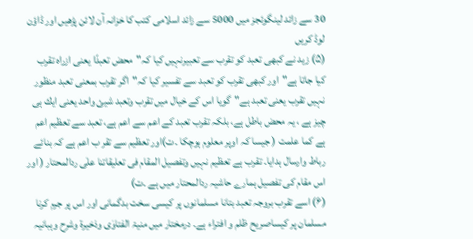30 سے زائد لینگوئجز میں 5000 سے زائد اسلامی کتب کا خزانہ آن لائن پڑھیں اور ڈاؤن لوڈ کریں
(۵) زید نے کبھی تعبد کو تقرب سے تعبیرنہیں کیا کہ"محض تعبدًا یعنی ازراہ تقرب کیا جاتا ہے"اور کبھی تقرب کو تعبد سے تفسیر کیا کہ"اگر تقرب بمعنی تعبد منظور نہیں تقرب یعنی تعبد ہے"گویا اس کے خیال میں تقرب وتعبد شیئ واحد یعنی ایك ہی چیز ہے ، یہ محض باطل ہے، بلکہ تقرب تعبد کے اعم سے اعم ہے، تعبد سے تعظیم اعم ہے کما علمت ( جیسا کہ اوپر معلوم ہوچکا ۔ت)اور تعظیم سے تقر ب اعم ہے کہ بنائے رباط وارسال ہدایا۔ تقرب ہے تعظیم نہیں وتفصیل المقام فی تعلیقاتنا علٰی ردالمحتار ( اور اس مقام کی تفصیل ہمارے حاشیہ ردالمحتار میں ہے ۔ت)
(۶) اسے تقرب بروجہ تعبد بتانا مسلمانوں پر کیسی سخت بدگمانی اور اس پر جرم کرنا مسلمان پر کیساصریح ظلم و افتراء ہے۔ درمختار میں منیۃ الفتاوٰی وذخیرۃ وشرح وہبانیہ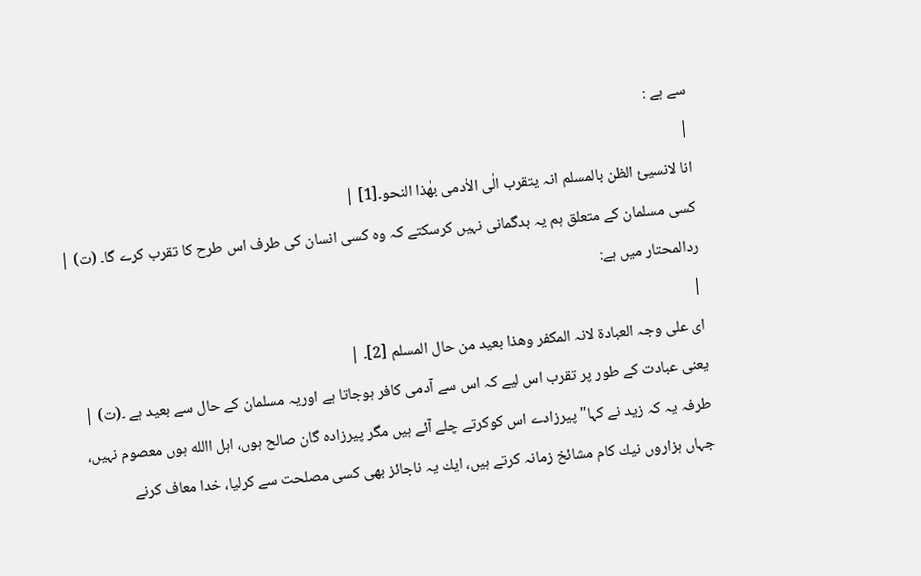سے ہے :
|
انا لانسیئ الظن بالمسلم انہ یتقرب الٰی الاٰدمی بھٰذا النحو۔[1] |
کسی مسلمان کے متعلق ہم یہ بدگمانی نہیں کرسکتے کہ وہ کسی انسان کی طرف اس طرح کا تقرب کرے گا۔ (ت) |
ردالمحتار میں ہے:
|
ای علی وجہ العبادۃ لانہ المکفر وھذا بعید من حال المسلم [2]۔ |
یعنی عبادت کے طور پر تقرب اس لیے کہ اس سے آدمی کافر ہوجاتا ہے اوریہ مسلمان کے حال سے بعید ہے ۔(ت) |
طرفہ یہ کہ زید نے کہا"پیرزادے اس کوکرتے چلے آئے ہیں مگر پیرزادہ گان صالح ہوں، اہل االله ہوں معصوم نہیں، جہاں ہزاروں نیك کام مشائخ زمانہ کرتے ہیں، ایك یہ ناجائز بھی کسی مصلحت سے کرلیا، خدا معاف کرنے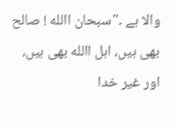والا ہے ۔"سبحان االله ! صالح بھی ہیں، اہل االله بھی ہیں، اور غیر خدا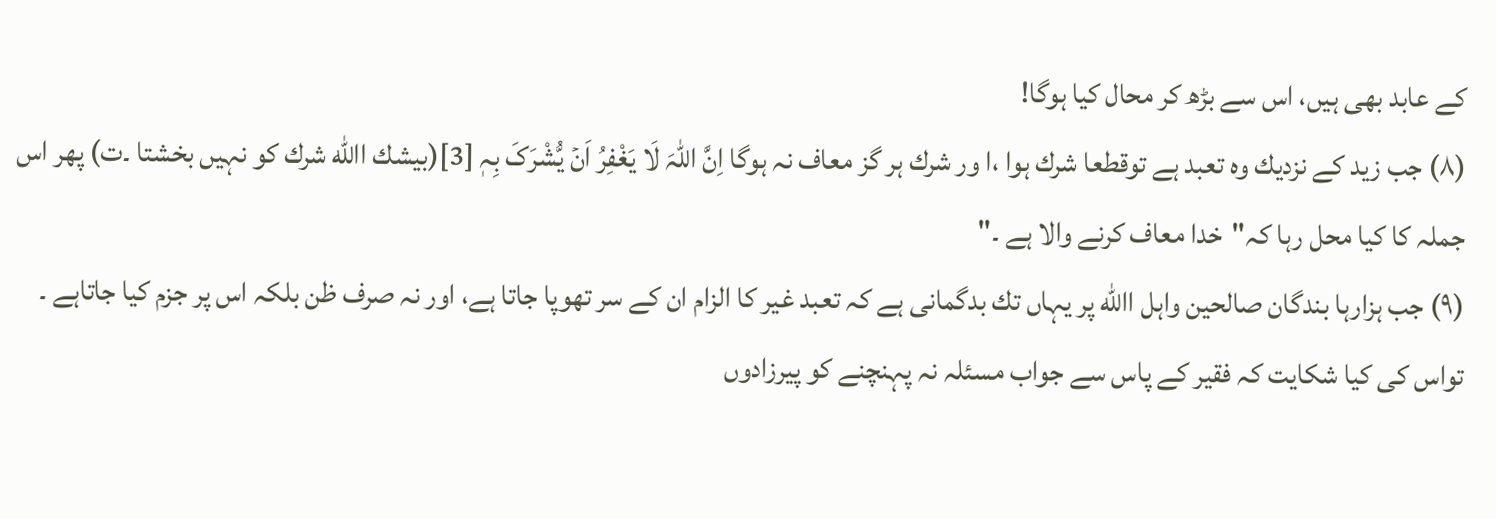کے عابد بھی ہیں، اس سے بڑھ کر محال کیا ہوگا!
(۸) جب زید کے نزدیك وہ تعبد ہے توقطعا شرك ہوا ،ا ور شرك ہر گز معاف نہ ہوگا اِنَّ اللہَ لَا یَغْفِرُ اَنۡ یُّشْرَکَ بِہٖ [3](بیشك االله شرك کو نہیں بخشتا ۔ت) پھر اس جملہ کا کیا محل رہا کہ"خدا معاف کرنے والا ہے ۔"
(۹) جب ہزارہا بندگان صالحین واہل االله پر یہاں تك بدگمانی ہے کہ تعبد غیر کا الزام ان کے سر تھوپا جاتا ہے، اور نہ صرف ظن بلکہ اس پر جزم کیا جاتاہے ۔ تواس کی کیا شکایت کہ فقیر کے پاس سے جواب مسئلہ نہ پہنچنے کو پیرزادوں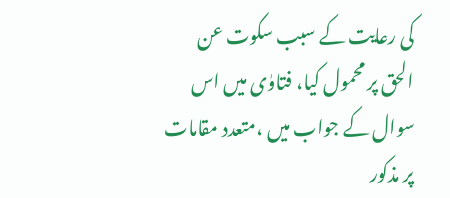کی رعایت کے سبب سکوت عن الحق پر محمول کیا، فتاوٰی میں اس سوال کے جواب میں ،متعدد مقامات پر مذکور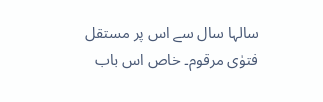سالہا سال سے اس پر مستقل فتوٰی مرقوم۔ خاص اس باب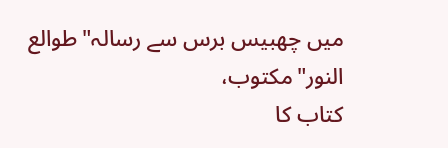میں چھبیس برس سے رسالہ"طوالع النور"مکتوب،
کتاب کا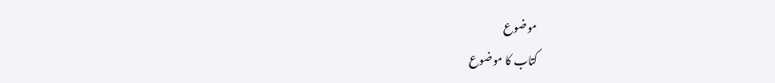موضوع
کتاب کا موضوع